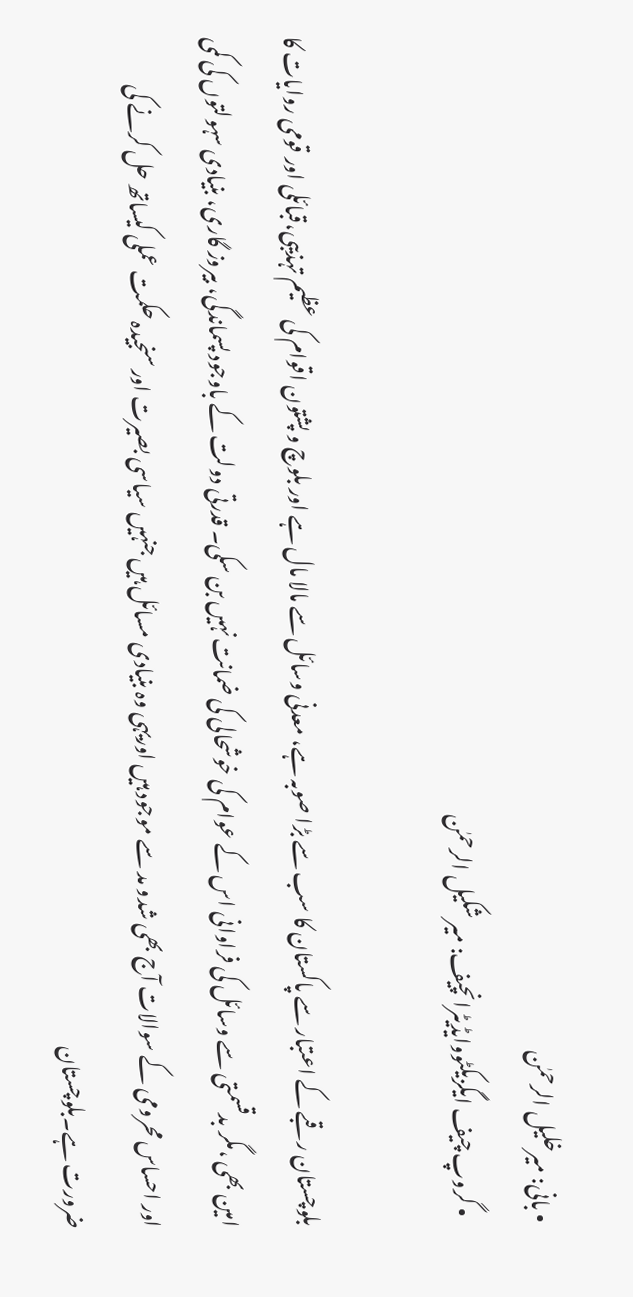• بانی: میرخلیل الرحمٰن
  • گروپ چیف ایگزیکٹووایڈیٹرانچیف: میر شکیل الرحمٰن

بلوچستان رقبے کے اعتبار سے پاکستان کا سب سے بڑا صوبہ ہے، معدنی وسائل سے مالا مال ہے اور بلوچ و پشتون اقوام کی عظیم تہذیبی،قبائلی اور قومی روایات کا امین بھی ،مگر بدقسمتی سے وسائل کی فراوانی اس کے عوام کی خوشحالی کی ضمانت نہیں بن سکی۔ قدرتی دولت کے باوجود پسماندگی، بیروز گاری، بنیادی سہولتوں کی کمی اور احساس محرومی کے سوالات آج بھی شدو مد سے موجود ہیں اوریہی وہ بنیادی مسائل ہیں جنہیں سیاسی بصیرت اور سنجیدہ حکمت عملی کیساتھ حل کرنے کی ضرورت ہے۔بلوچستان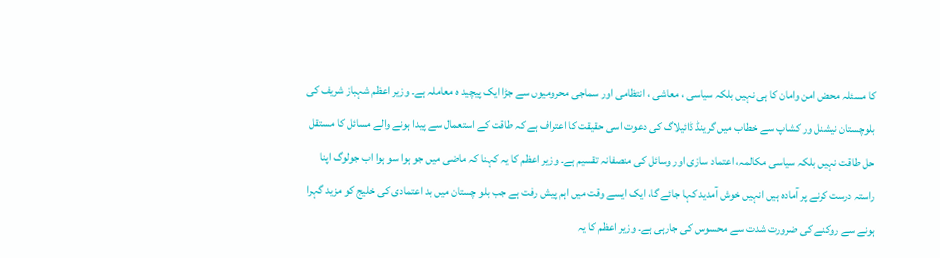کا مسئلہ محض امن وامان کا ہی نہیں بلکہ سیاسی ، معاشی ، انتظامی اور سماجی محرومیوں سے جڑا ایک پیچید ہ معاملہ ہے۔ وزیر اعظم شہباز شریف کی بلوچستان نیشنل ور کشاپ سے خطاب میں گرینڈ ڈائیلاگ کی دعوت اسی حقیقت کا اعتراف ہے کہ طاقت کے استعمال سے پیدا ہونے والے مسائل کا مستقل حل طاقت نہیں بلکہ سیاسی مکالمہ، اعتماد سازی اور وسائل کی منصفانہ تقسیم ہے۔ وزیر اعظم کا یہ کہنا کہ ماضی میں جو ہوا سو ہوا اب جولوگ اپنا راستہ درست کرنے پر آمادہ ہیں انہیں خوش آمدید کہا جائے گا، ایک ایسے وقت میں اہم پیش رفت ہے جب بلو چستان میں بد اعتمادی کی خلیج کو مزید گہرا ہونے سے روکنے کی ضرورت شدت سے محسوس کی جارہی ہے۔ وزیر اعظم کا یہ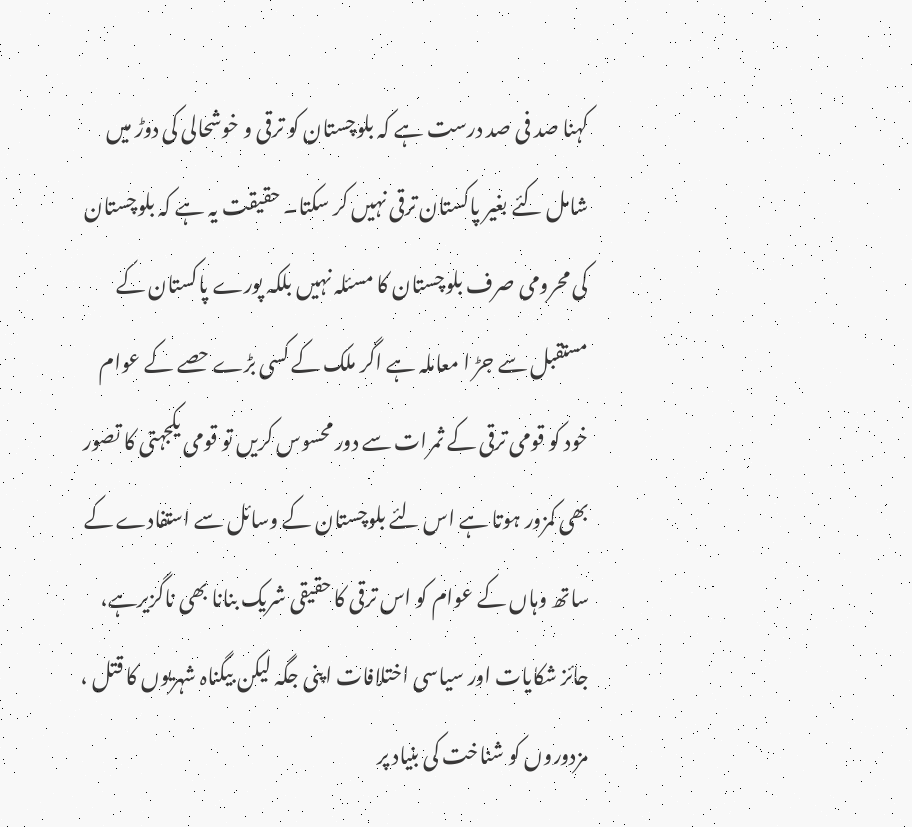کہنا صد فی صد درست ہے کہ بلوچستان کو ترقی و خوشحالی کی دوڑ میں شامل کئے بغیر پاکستان ترقی نہیں کر سکتا۔ حقیقت یہ ہے کہ بلوچستان کی محرومی صرف بلوچستان کا مسئلہ نہیں بلکہ پورے پاکستان کے مستقبل سے جڑ ا معاملہ ہے اگر ملک کے کسی بڑے حصے کے عوام خود کو قومی ترقی کے ثمرات سے دور محسوس کریں تو قومی یکجہتی کا تصور بھی کمزور ہوتا ہے اس لئے بلوچستان کے وسائل سے استفادے کے ساتھ وہاں کے عوام کو اس ترقی کا حقیقی شریک بنانا بھی ناگزیرہے، جائز شکایات اور سیاسی اختلافات اپنی جگہ لیکن بیگناہ شہریوں کا قتل ، مزدوروں کو شناخت کی بنیاد پر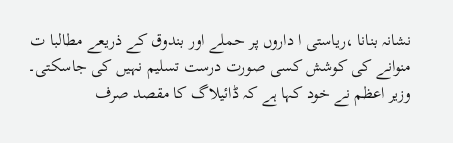نشانہ بنانا ،ریاستی ا داروں پر حملے اور بندوق کے ذریعے مطالبا ت منوانے کی کوشش کسی صورت درست تسلیم نہیں کی جاسکتی۔ وزیر اعظم نے خود کہا ہے کہ ڈائیلاگ کا مقصد صرف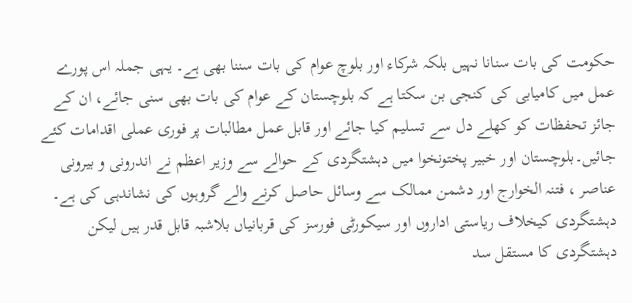حکومت کی بات سنانا نہیں بلکہ شرکاء اور بلوچ عوام کی بات سننا بھی ہے۔ یہی جملہ اس پورے عمل میں کامیابی کی کنجی بن سکتا ہے کہ بلوچستان کے عوام کی بات بھی سنی جائے، ان کے جائز تحفظات کو کھلے دل سے تسلیم کیا جائے اور قابل عمل مطالبات پر فوری عملی اقدامات کئے جائیں۔بلوچستان اور خبیر پختونخوا میں دہشتگردی کے حوالے سے وزیر اعظم نے اندرونی و بیرونی عناصر ، فتنہ الخوارج اور دشمن ممالک سے وسائل حاصل کرنے والے گروہوں کی نشاندہی کی ہے۔ دہشتگردی کیخلاف ریاستی اداروں اور سیکورٹی فورسز کی قربانیاں بلاشبہ قابل قدر ہیں لیکن دہشتگردی کا مستقل سد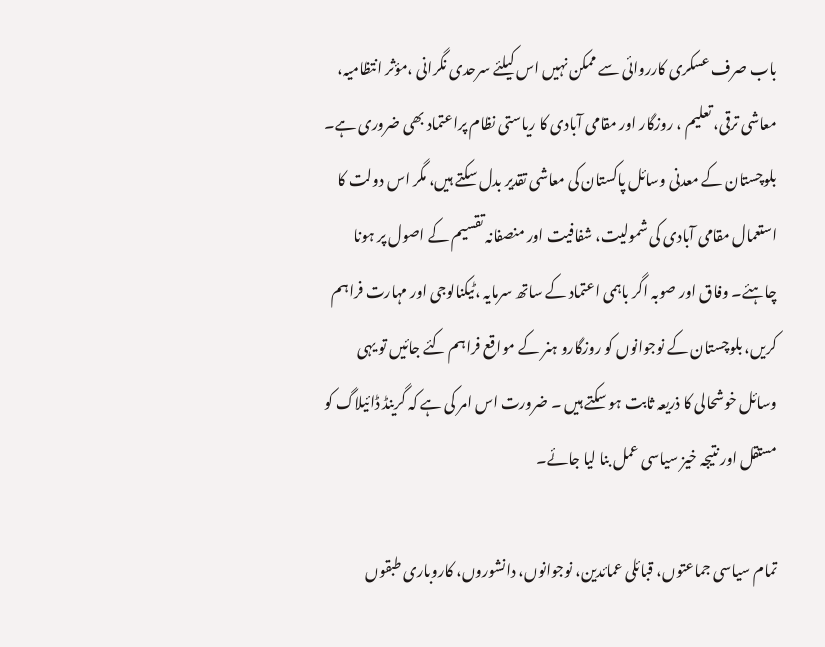باب صرف عسکری کارروائی سے ممکن نہیں اس کیلئے سرحدی نگرانی ،مؤثر انتظامیہ، معاشی ترقی، تعلیم ، روزگار اور مقامی آبادی کا ریاستی نظام پراعتماد بھی ضروری ہے۔ بلوچستان کے معدنی وسائل پاکستان کی معاشی تقدیر بدل سکتے ہیں، مگر اس دولت کا استعمال مقامی آبادی کی شمولیت، شفافیت اور منصفانہ تقسیم کے اصول پر ہونا چاہئے۔ وفاق اور صوبہ اگر باہمی اعتماد کے ساتھ سرمایہ ،ٹیکنالوجی اور مہارت فراہم کریں، بلوچستان کے نوجوانوں کو روزگارو ہنر کے مواقع فراہم کئے جائیں تو یہی وسائل خوشحالی کا ذریعہ ثابت ہو سکتے ہیں ۔ ضرورت اس امر کی ہے کہ گرینڈ ڈائیلاگ کو مستقل اور نتیجہ خیز سیاسی عمل بنا لیا جائے۔

تمام سیاسی جماعتوں، قبائلی عمائدین، نوجوانوں، دانشوروں، کاروباری طبقوں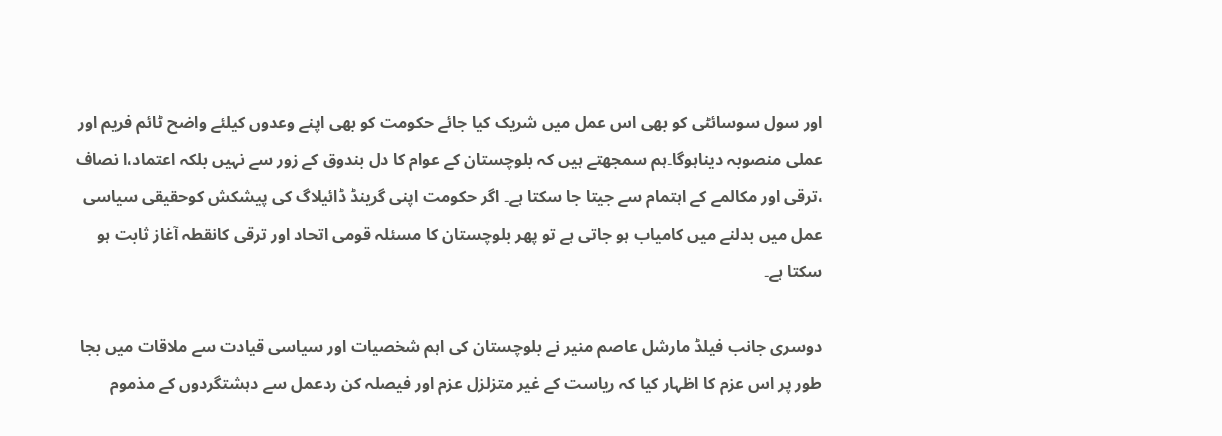اور سول سوسائٹی کو بھی اس عمل میں شریک کیا جائے حکومت کو بھی اپنے وعدوں کیلئے واضح ٹائم فریم اور عملی منصوبہ دیناہوگا۔ہم سمجھتے ہیں کہ بلوچستان کے عوام کا دل بندوق کے زور سے نہیں بلکہ اعتماد،ا نصاف ،ترقی اور مکالمے کے اہتمام سے جیتا جا سکتا ہے۔ اگر حکومت اپنی گرینڈ ڈائیلاگ کی پیشکش کوحقیقی سیاسی عمل میں بدلنے میں کامیاب ہو جاتی ہے تو پھر بلوچستان کا مسئلہ قومی اتحاد اور ترقی کانقطہ آغاز ثابت ہو سکتا ہے۔

دوسری جانب فیلڈ مارشل عاصم منیر نے بلوچستان کی اہم شخصیات اور سیاسی قیادت سے ملاقات میں بجا طور پر اس عزم کا اظہار کیا کہ ریاست کے غیر متزلزل عزم اور فیصلہ کن ردعمل سے دہشتگردوں کے مذموم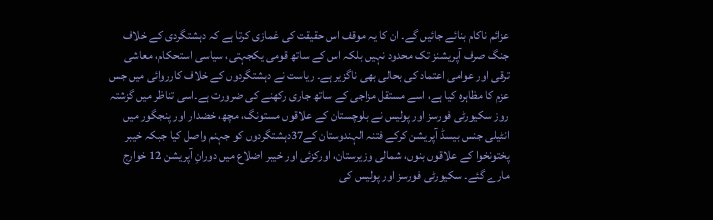عزائم ناکام بنائے جائیں گے۔ ان کا یہ موقف اس حقیقت کی غمازی کرتا ہے کہ دہشتگردی کے خلاف جنگ صرف آپریشنز تک محدود نہیں بلکہ اس کے ساتھ قومی یکجہتی، سیاسی استحکام، معاشی ترقی اور عوامی اعتماد کی بحالی بھی ناگزیر ہے۔ ریاست نے دہشتگردوں کے خلاف کارروائی میں جس عزم کا مظاہرہ کیا ہے، اسے مستقل مزاجی کے ساتھ جاری رکھنے کی ضرورت ہے۔اسی تناظر میں گزشتہ روز سکیورٹی فورسز اور پولیس نے بلوچستان کے علاقوں مستونگ، مچھ، خضدار اور پنجگور میں انٹیلی جنس بیسڈ آپریشن کرکے فتنہ الہندوستان کے37دہشتگردوں کو جہنم واصل کیا جبکہ خیبر پختونخوا کے علاقوں بنوں، شمالی وزیرستان، اورکزئی اور خیبر اضلاع میں دورانِ آپریشن 12 خوارج مارے گئے۔ سکیورٹی فورسز اور پولیس کی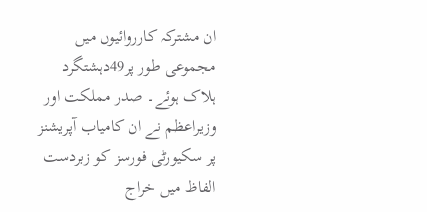ان مشترکہ کارروائیوں میں مجموعی طور پر49دہشتگرد ہلاک ہوئے۔ صدر مملکت اور وزیراعظم نے ان کامیاب آپریشنز پر سکیورٹی فورسز کو زبردست الفاظ میں خراج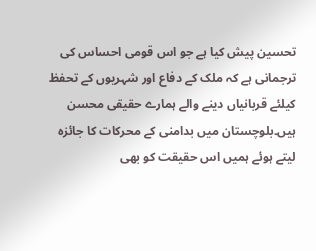تحسین پیش کیا ہے جو اس قومی احساس کی ترجمانی ہے کہ ملک کے دفاع اور شہریوں کے تحفظ کیلئے قربانیاں دینے والے ہمارے حقیقی محسن ہیں۔بلوچستان میں بدامنی کے محرکات کا جائزہ لیتے ہوئے ہمیں اس حقیقت کو بھی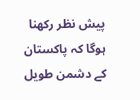پیش نظر رکھنا ہوگا کہ پاکستان کے دشمن طویل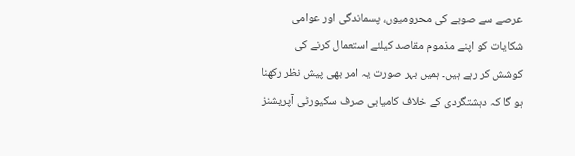عرصے سے صوبے کی محرومیوں، پسماندگی اور عوامی شکایات کو اپنے مذموم مقاصد کیلئے استعمال کرنے کی کوشش کر رہے ہیں۔ ہمیں بہر صورت یہ امر بھی پیش نظر رکھنا ہو گا کہ دہشتگردی کے خلاف کامیابی صرف سکیورٹی آپریشنز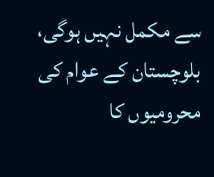سے مکمل نہیں ہوگی، بلوچستان کے عوام کی محرومیوں کا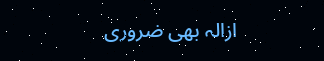ازالہ بھی ضروری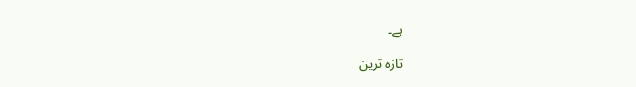ہے۔

تازہ ترین